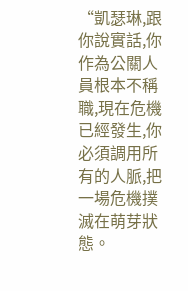“凱瑟琳,跟你說實話,你作為公關人員根本不稱職,現在危機已經發生,你必須調用所有的人脈,把一場危機撲滅在萌芽狀態。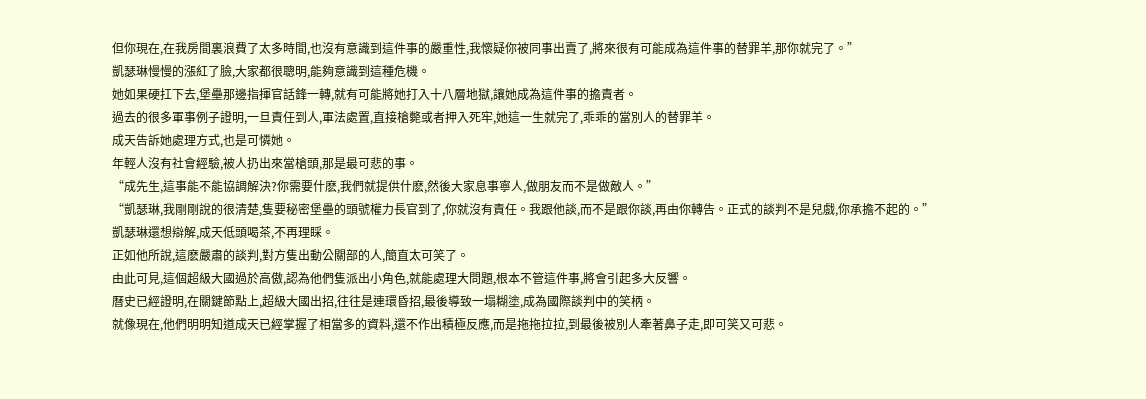但你現在,在我房間裏浪費了太多時間,也沒有意識到這件事的嚴重性,我懷疑你被同事出賣了,將來很有可能成為這件事的替罪羊,那你就完了。”
凱瑟琳慢慢的漲紅了臉,大家都很聰明,能夠意識到這種危機。
她如果硬扛下去,堡壘那邊指揮官話鋒一轉,就有可能將她打入十八層地獄,讓她成為這件事的擔責者。
過去的很多軍事例子證明,一旦責任到人,軍法處置,直接槍斃或者押入死牢,她這一生就完了,乖乖的當別人的替罪羊。
成天告訴她處理方式,也是可憐她。
年輕人沒有社會經驗,被人扔出來當槍頭,那是最可悲的事。
“成先生,這事能不能協調解決?你需要什麽,我們就提供什麽,然後大家息事寧人,做朋友而不是做敵人。”
“凱瑟琳,我剛剛說的很清楚,隻要秘密堡壘的頭號權力長官到了,你就沒有責任。我跟他談,而不是跟你談,再由你轉告。正式的談判不是兒戲,你承擔不起的。”
凱瑟琳還想辯解,成天低頭喝茶,不再理睬。
正如他所說,這麽嚴肅的談判,對方隻出動公關部的人,簡直太可笑了。
由此可見,這個超級大國過於高傲,認為他們隻派出小角色,就能處理大問題,根本不管這件事,將會引起多大反響。
曆史已經證明,在關鍵節點上,超級大國出招,往往是連環昏招,最後導致一塌糊塗,成為國際談判中的笑柄。
就像現在,他們明明知道成天已經掌握了相當多的資料,還不作出積極反應,而是拖拖拉拉,到最後被別人牽著鼻子走,即可笑又可悲。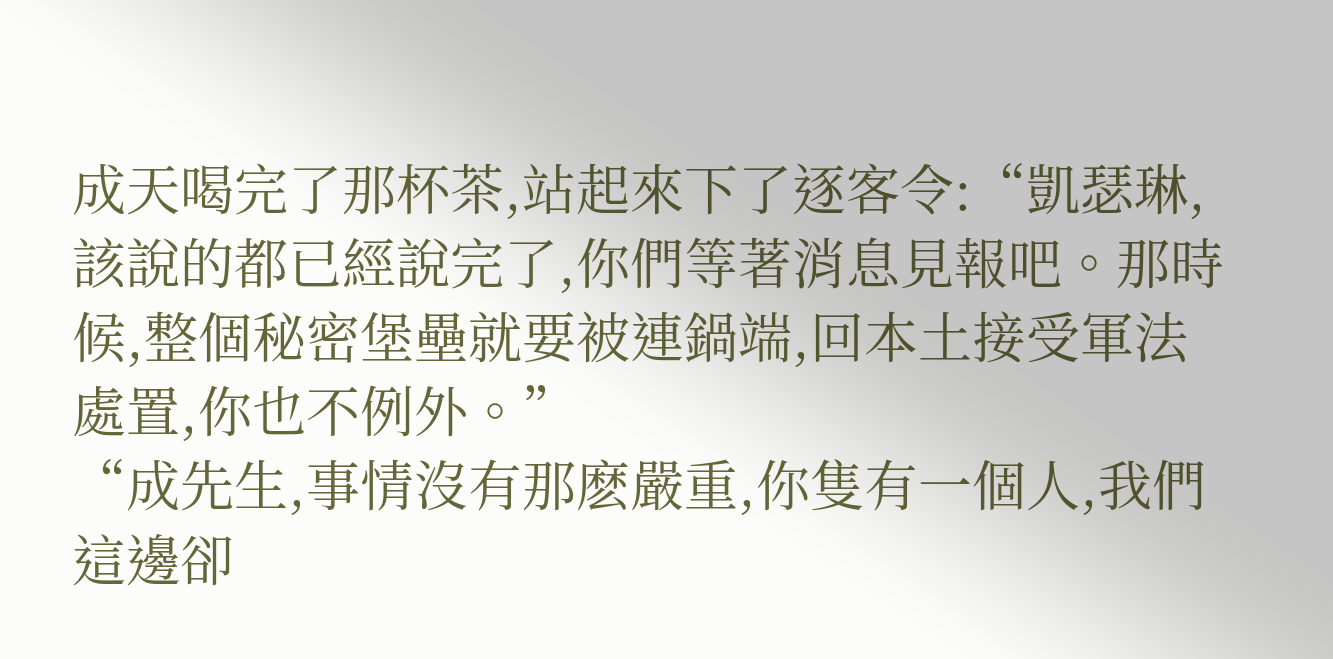成天喝完了那杯茶,站起來下了逐客令:“凱瑟琳,該說的都已經說完了,你們等著消息見報吧。那時候,整個秘密堡壘就要被連鍋端,回本土接受軍法處置,你也不例外。”
“成先生,事情沒有那麽嚴重,你隻有一個人,我們這邊卻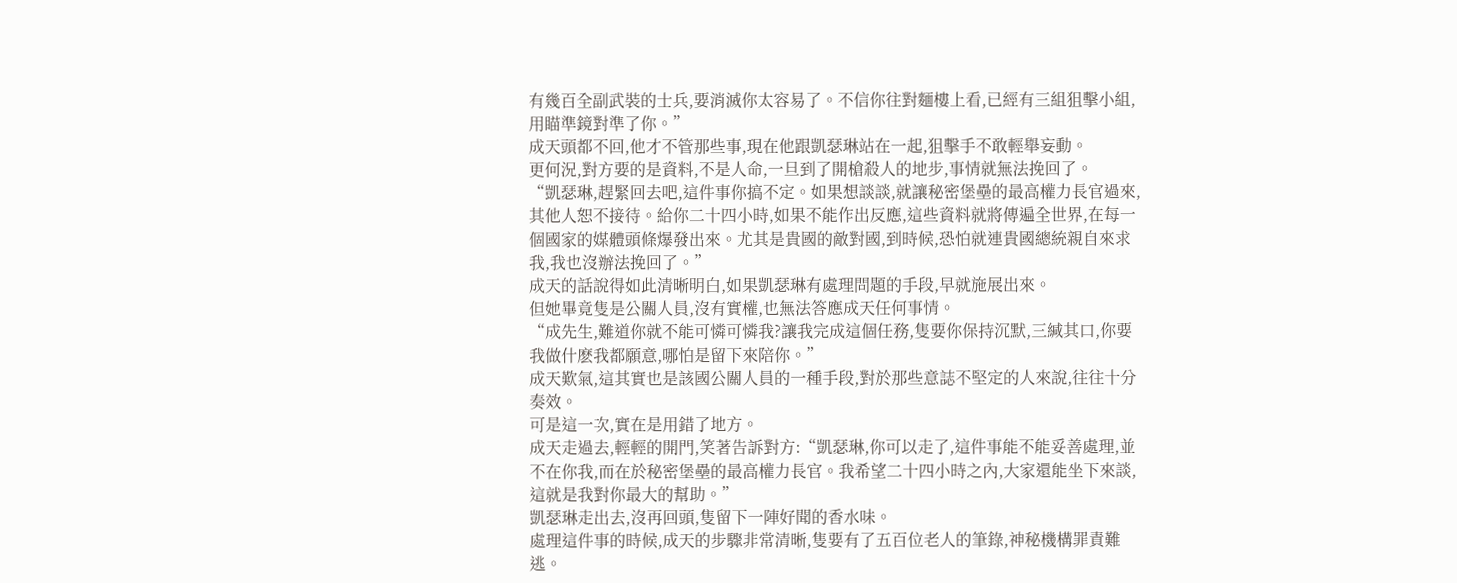有幾百全副武裝的士兵,要消滅你太容易了。不信你往對麵樓上看,已經有三組狙擊小組,用瞄準鏡對準了你。”
成天頭都不回,他才不管那些事,現在他跟凱瑟琳站在一起,狙擊手不敢輕舉妄動。
更何況,對方要的是資料,不是人命,一旦到了開槍殺人的地步,事情就無法挽回了。
“凱瑟琳,趕緊回去吧,這件事你搞不定。如果想談談,就讓秘密堡壘的最高權力長官過來,其他人恕不接待。給你二十四小時,如果不能作出反應,這些資料就將傳遍全世界,在每一個國家的媒體頭條爆發出來。尤其是貴國的敵對國,到時候,恐怕就連貴國總統親自來求我,我也沒辦法挽回了。”
成天的話說得如此清晰明白,如果凱瑟琳有處理問題的手段,早就施展出來。
但她畢竟隻是公關人員,沒有實權,也無法答應成天任何事情。
“成先生,難道你就不能可憐可憐我?讓我完成這個任務,隻要你保持沉默,三緘其口,你要我做什麽我都願意,哪怕是留下來陪你。”
成天歎氣,這其實也是該國公關人員的一種手段,對於那些意誌不堅定的人來說,往往十分奏效。
可是這一次,實在是用錯了地方。
成天走過去,輕輕的開門,笑著告訴對方:“凱瑟琳,你可以走了,這件事能不能妥善處理,並不在你我,而在於秘密堡壘的最高權力長官。我希望二十四小時之內,大家還能坐下來談,這就是我對你最大的幫助。”
凱瑟琳走出去,沒再回頭,隻留下一陣好聞的香水味。
處理這件事的時候,成天的步驟非常清晰,隻要有了五百位老人的筆錄,神秘機構罪責難逃。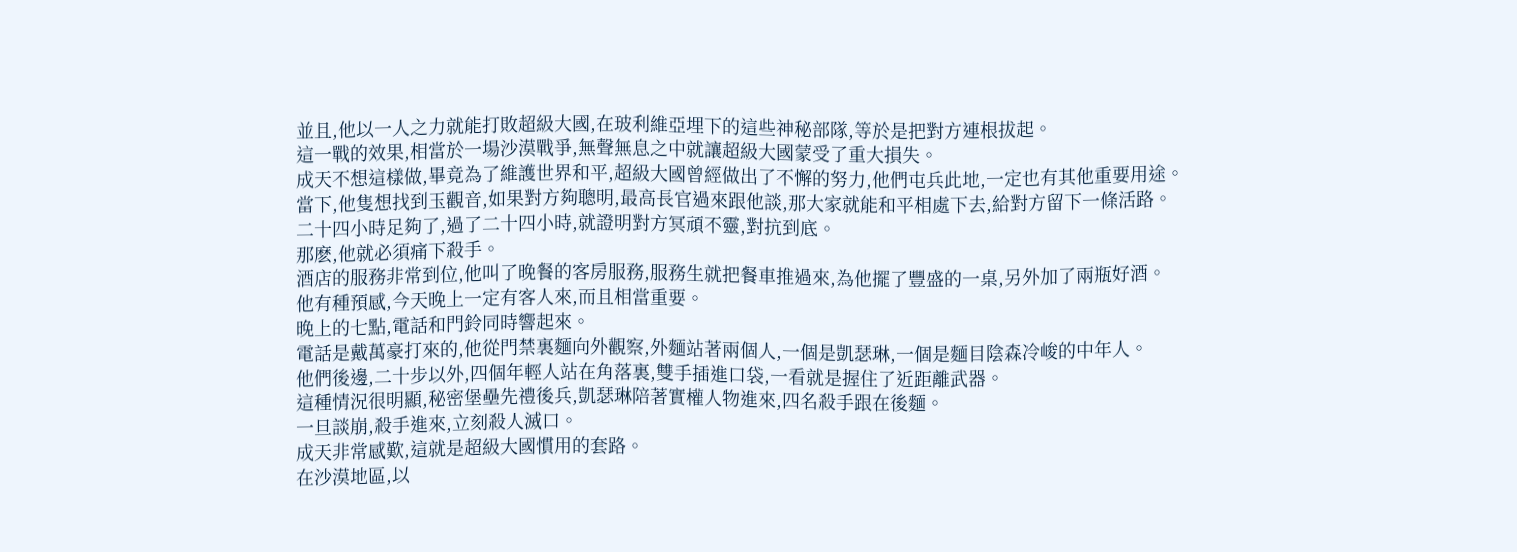並且,他以一人之力就能打敗超級大國,在玻利維亞埋下的這些神秘部隊,等於是把對方連根拔起。
這一戰的效果,相當於一場沙漠戰爭,無聲無息之中就讓超級大國蒙受了重大損失。
成天不想這樣做,畢竟為了維護世界和平,超級大國曾經做出了不懈的努力,他們屯兵此地,一定也有其他重要用途。
當下,他隻想找到玉觀音,如果對方夠聰明,最高長官過來跟他談,那大家就能和平相處下去,給對方留下一條活路。
二十四小時足夠了,過了二十四小時,就證明對方冥頑不靈,對抗到底。
那麽,他就必須痛下殺手。
酒店的服務非常到位,他叫了晚餐的客房服務,服務生就把餐車推過來,為他擺了豐盛的一桌,另外加了兩瓶好酒。
他有種預感,今天晚上一定有客人來,而且相當重要。
晚上的七點,電話和門鈴同時響起來。
電話是戴萬豪打來的,他從門禁裏麵向外觀察,外麵站著兩個人,一個是凱瑟琳,一個是麵目陰森冷峻的中年人。
他們後邊,二十步以外,四個年輕人站在角落裏,雙手插進口袋,一看就是握住了近距離武器。
這種情況很明顯,秘密堡壘先禮後兵,凱瑟琳陪著實權人物進來,四名殺手跟在後麵。
一旦談崩,殺手進來,立刻殺人滅口。
成天非常感歎,這就是超級大國慣用的套路。
在沙漠地區,以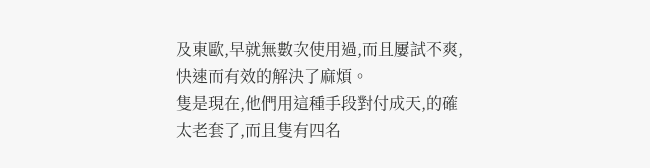及東歐,早就無數次使用過,而且屢試不爽,快速而有效的解決了麻煩。
隻是現在,他們用這種手段對付成天,的確太老套了,而且隻有四名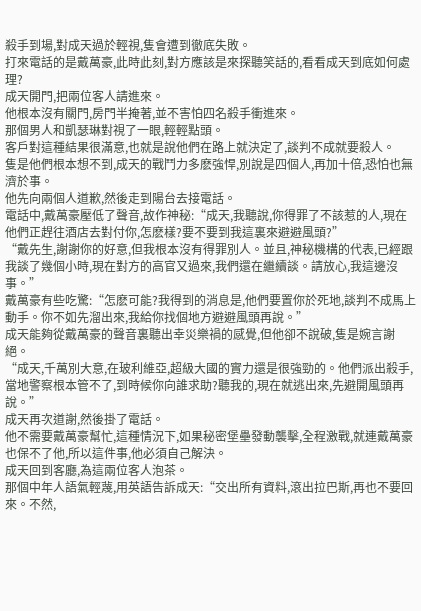殺手到場,對成天過於輕視,隻會遭到徹底失敗。
打來電話的是戴萬豪,此時此刻,對方應該是來探聽笑話的,看看成天到底如何處理?
成天開門,把兩位客人請進來。
他根本沒有關門,房門半掩著,並不害怕四名殺手衝進來。
那個男人和凱瑟琳對視了一眼,輕輕點頭。
客戶對這種結果很滿意,也就是說他們在路上就決定了,談判不成就要殺人。
隻是他們根本想不到,成天的戰鬥力多麽強悍,別說是四個人,再加十倍,恐怕也無濟於事。
他先向兩個人道歉,然後走到陽台去接電話。
電話中,戴萬豪壓低了聲音,故作神秘:“成天,我聽說,你得罪了不該惹的人,現在他們正趕往酒店去對付你,怎麽樣?要不要到我這裏來避避風頭?”
“戴先生,謝謝你的好意,但我根本沒有得罪別人。並且,神秘機構的代表,已經跟我談了幾個小時,現在對方的高官又過來,我們還在繼續談。請放心,我這邊沒事。”
戴萬豪有些吃驚:“怎麽可能?我得到的消息是,他們要置你於死地,談判不成馬上動手。你不如先溜出來,我給你找個地方避避風頭再說。”
成天能夠從戴萬豪的聲音裏聽出幸災樂禍的感覺,但他卻不說破,隻是婉言謝絕。
“成天,千萬別大意,在玻利維亞,超級大國的實力還是很強勁的。他們派出殺手,當地警察根本管不了,到時候你向誰求助?聽我的,現在就逃出來,先避開風頭再說。”
成天再次道謝,然後掛了電話。
他不需要戴萬豪幫忙,這種情況下,如果秘密堡壘發動襲擊,全程激戰,就連戴萬豪也保不了他,所以這件事,他必須自己解決。
成天回到客廳,為這兩位客人泡茶。
那個中年人語氣輕蔑,用英語告訴成天:“交出所有資料,滾出拉巴斯,再也不要回來。不然,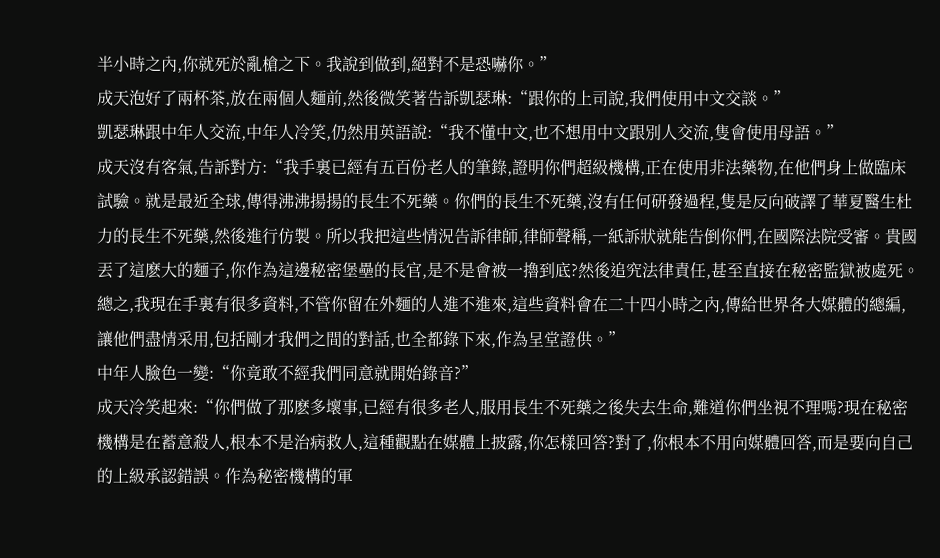半小時之內,你就死於亂槍之下。我說到做到,絕對不是恐嚇你。”
成天泡好了兩杯茶,放在兩個人麵前,然後微笑著告訴凱瑟琳:“跟你的上司說,我們使用中文交談。”
凱瑟琳跟中年人交流,中年人冷笑,仍然用英語說:“我不懂中文,也不想用中文跟別人交流,隻會使用母語。”
成天沒有客氣,告訴對方:“我手裏已經有五百份老人的筆錄,證明你們超級機構,正在使用非法藥物,在他們身上做臨床試驗。就是最近全球,傳得沸沸揚揚的長生不死藥。你們的長生不死藥,沒有任何研發過程,隻是反向破譯了華夏醫生杜力的長生不死藥,然後進行仿製。所以我把這些情況告訴律師,律師聲稱,一紙訴狀就能告倒你們,在國際法院受審。貴國丟了這麽大的麵子,你作為這邊秘密堡壘的長官,是不是會被一擼到底?然後追究法律責任,甚至直接在秘密監獄被處死。總之,我現在手裏有很多資料,不管你留在外麵的人進不進來,這些資料會在二十四小時之內,傳給世界各大媒體的總編,讓他們盡情采用,包括剛才我們之間的對話,也全都錄下來,作為呈堂證供。”
中年人臉色一變:“你竟敢不經我們同意就開始錄音?”
成天冷笑起來:“你們做了那麽多壞事,已經有很多老人,服用長生不死藥之後失去生命,難道你們坐視不理嗎?現在秘密機構是在蓄意殺人,根本不是治病救人,這種觀點在媒體上披露,你怎樣回答?對了,你根本不用向媒體回答,而是要向自己的上級承認錯誤。作為秘密機構的軍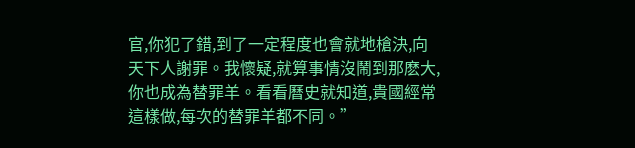官,你犯了錯,到了一定程度也會就地槍決,向天下人謝罪。我懷疑,就算事情沒鬧到那麽大,你也成為替罪羊。看看曆史就知道,貴國經常這樣做,每次的替罪羊都不同。”